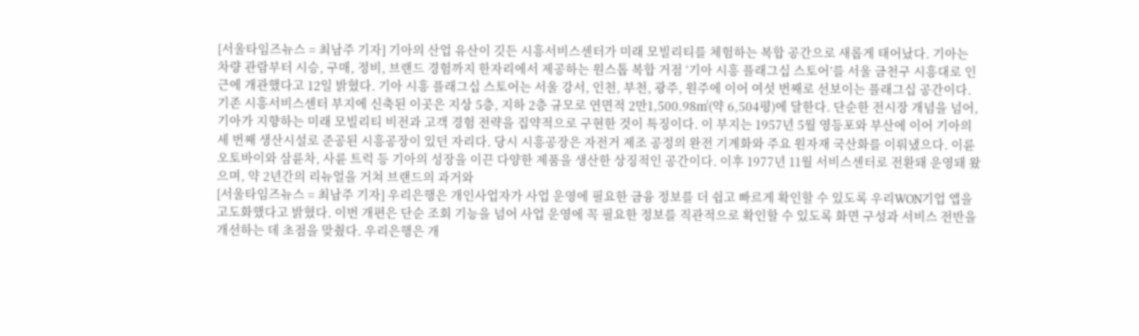[서울타임즈뉴스 = 최남주 기자] 기아의 산업 유산이 깃든 시흥서비스센터가 미래 모빌리티를 체험하는 복합 공간으로 새롭게 태어났다. 기아는 차량 관람부터 시승, 구매, 정비, 브랜드 경험까지 한자리에서 제공하는 원스톱 복합 거점 ‘기아 시흥 플래그십 스토어’를 서울 금천구 시흥대로 인근에 개관했다고 12일 밝혔다. 기아 시흥 플래그십 스토어는 서울 강서, 인천, 부천, 광주, 원주에 이어 여섯 번째로 선보이는 플래그십 공간이다. 기존 시흥서비스센터 부지에 신축된 이곳은 지상 5층, 지하 2층 규모로 연면적 2만1,500.98㎡(약 6,504평)에 달한다. 단순한 전시장 개념을 넘어, 기아가 지향하는 미래 모빌리티 비전과 고객 경험 전략을 집약적으로 구현한 것이 특징이다. 이 부지는 1957년 5월 영등포와 부산에 이어 기아의 세 번째 생산시설로 준공된 시흥공장이 있던 자리다. 당시 시흥공장은 자전거 제조 공정의 완전 기계화와 주요 원자재 국산화를 이뤄냈으다. 이륜 오토바이와 삼륜차, 사륜 트럭 등 기아의 성장을 이끈 다양한 제품을 생산한 상징적인 공간이다. 이후 1977년 11월 서비스센터로 전환돼 운영돼 왔으며, 약 2년간의 리뉴얼을 거쳐 브랜드의 과거와
[서울타임즈뉴스 = 최남주 기자] 우리은행은 개인사업자가 사업 운영에 필요한 금융 정보를 더 쉽고 빠르게 확인할 수 있도록 우리WON기업 앱을 고도화했다고 밝혔다. 이번 개편은 단순 조회 기능을 넘어 사업 운영에 꼭 필요한 정보를 직관적으로 확인할 수 있도록 화면 구성과 서비스 전반을 개선하는 데 초점을 맞췄다. 우리은행은 개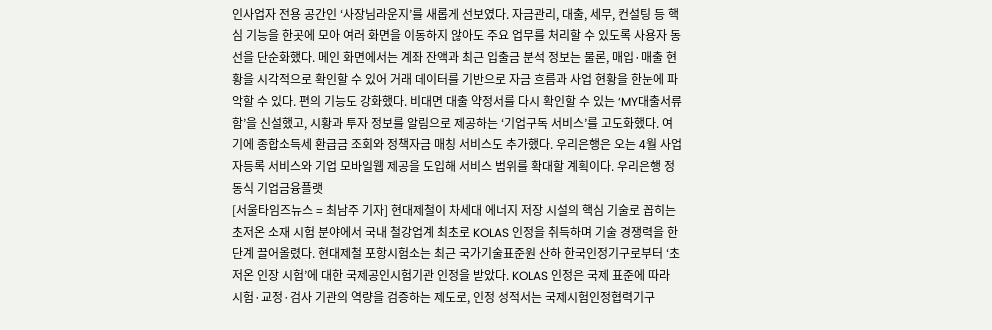인사업자 전용 공간인 ‘사장님라운지’를 새롭게 선보였다. 자금관리, 대출, 세무, 컨설팅 등 핵심 기능을 한곳에 모아 여러 화면을 이동하지 않아도 주요 업무를 처리할 수 있도록 사용자 동선을 단순화했다. 메인 화면에서는 계좌 잔액과 최근 입출금 분석 정보는 물론, 매입·매출 현황을 시각적으로 확인할 수 있어 거래 데이터를 기반으로 자금 흐름과 사업 현황을 한눈에 파악할 수 있다. 편의 기능도 강화했다. 비대면 대출 약정서를 다시 확인할 수 있는 ‘MY대출서류함’을 신설했고, 시황과 투자 정보를 알림으로 제공하는 ‘기업구독 서비스’를 고도화했다. 여기에 종합소득세 환급금 조회와 정책자금 매칭 서비스도 추가했다. 우리은행은 오는 4월 사업자등록 서비스와 기업 모바일웹 제공을 도입해 서비스 범위를 확대할 계획이다. 우리은행 정동식 기업금융플랫
[서울타임즈뉴스 = 최남주 기자] 현대제철이 차세대 에너지 저장 시설의 핵심 기술로 꼽히는 초저온 소재 시험 분야에서 국내 철강업계 최초로 KOLAS 인정을 취득하며 기술 경쟁력을 한 단계 끌어올렸다. 현대제철 포항시험소는 최근 국가기술표준원 산하 한국인정기구로부터 ‘초저온 인장 시험’에 대한 국제공인시험기관 인정을 받았다. KOLAS 인정은 국제 표준에 따라 시험·교정·검사 기관의 역량을 검증하는 제도로, 인정 성적서는 국제시험인정협력기구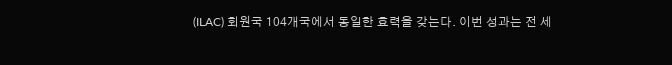(ILAC) 회원국 104개국에서 동일한 효력을 갖는다. 이번 성과는 전 세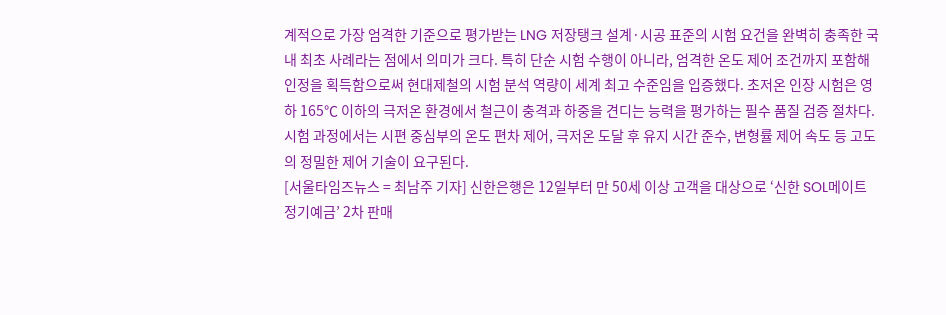계적으로 가장 엄격한 기준으로 평가받는 LNG 저장탱크 설계·시공 표준의 시험 요건을 완벽히 충족한 국내 최초 사례라는 점에서 의미가 크다. 특히 단순 시험 수행이 아니라, 엄격한 온도 제어 조건까지 포함해 인정을 획득함으로써 현대제철의 시험 분석 역량이 세계 최고 수준임을 입증했다. 초저온 인장 시험은 영하 165℃ 이하의 극저온 환경에서 철근이 충격과 하중을 견디는 능력을 평가하는 필수 품질 검증 절차다. 시험 과정에서는 시편 중심부의 온도 편차 제어, 극저온 도달 후 유지 시간 준수, 변형률 제어 속도 등 고도의 정밀한 제어 기술이 요구된다.
[서울타임즈뉴스 = 최남주 기자] 신한은행은 12일부터 만 50세 이상 고객을 대상으로 ‘신한 SOL메이트 정기예금’ 2차 판매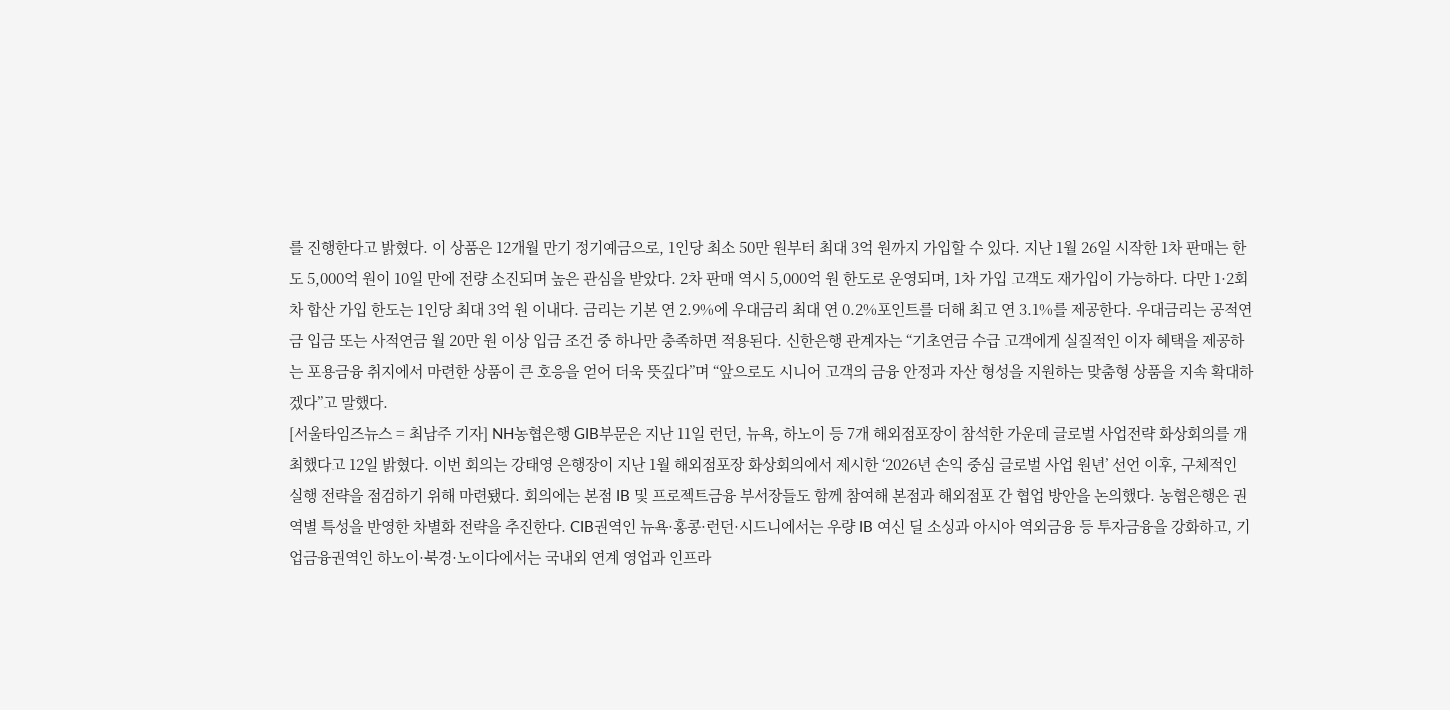를 진행한다고 밝혔다. 이 상품은 12개월 만기 정기예금으로, 1인당 최소 50만 원부터 최대 3억 원까지 가입할 수 있다. 지난 1월 26일 시작한 1차 판매는 한도 5,000억 원이 10일 만에 전량 소진되며 높은 관심을 받았다. 2차 판매 역시 5,000억 원 한도로 운영되며, 1차 가입 고객도 재가입이 가능하다. 다만 1·2회차 합산 가입 한도는 1인당 최대 3억 원 이내다. 금리는 기본 연 2.9%에 우대금리 최대 연 0.2%포인트를 더해 최고 연 3.1%를 제공한다. 우대금리는 공적연금 입금 또는 사적연금 월 20만 원 이상 입금 조건 중 하나만 충족하면 적용된다. 신한은행 관계자는 “기초연금 수급 고객에게 실질적인 이자 혜택을 제공하는 포용금융 취지에서 마련한 상품이 큰 호응을 얻어 더욱 뜻깊다”며 “앞으로도 시니어 고객의 금융 안정과 자산 형성을 지원하는 맞춤형 상품을 지속 확대하겠다”고 말했다.
[서울타임즈뉴스 = 최남주 기자] NH농협은행 GIB부문은 지난 11일 런던, 뉴욕, 하노이 등 7개 해외점포장이 참석한 가운데 글로벌 사업전략 화상회의를 개최했다고 12일 밝혔다. 이번 회의는 강태영 은행장이 지난 1월 해외점포장 화상회의에서 제시한 ‘2026년 손익 중심 글로벌 사업 원년’ 선언 이후, 구체적인 실행 전략을 점검하기 위해 마련됐다. 회의에는 본점 IB 및 프로젝트금융 부서장들도 함께 참여해 본점과 해외점포 간 협업 방안을 논의했다. 농협은행은 권역별 특성을 반영한 차별화 전략을 추진한다. CIB권역인 뉴욕·홍콩·런던·시드니에서는 우량 IB 여신 딜 소싱과 아시아 역외금융 등 투자금융을 강화하고, 기업금융권역인 하노이·북경·노이다에서는 국내외 연계 영업과 인프라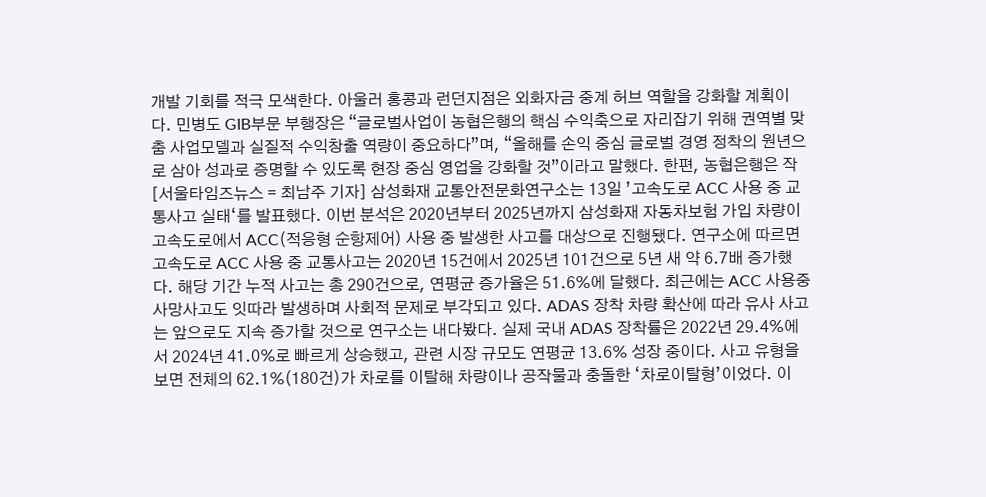개발 기회를 적극 모색한다. 아울러 홍콩과 런던지점은 외화자금 중계 허브 역할을 강화할 계획이다. 민병도 GIB부문 부행장은 “글로벌사업이 농협은행의 핵심 수익축으로 자리잡기 위해 권역별 맞춤 사업모델과 실질적 수익창출 역량이 중요하다”며, “올해를 손익 중심 글로벌 경영 정착의 원년으로 삼아 성과로 증명할 수 있도록 현장 중심 영업을 강화할 것”이라고 말했다. 한편, 농협은행은 작
[서울타임즈뉴스 = 최남주 기자] 삼성화재 교통안전문화연구소는 13일 ’고속도로 ACC 사용 중 교통사고 실태‘를 발표했다. 이번 분석은 2020년부터 2025년까지 삼성화재 자동차보험 가입 차량이 고속도로에서 ACC(적응형 순항제어) 사용 중 발생한 사고를 대상으로 진행됐다. 연구소에 따르면 고속도로 ACC 사용 중 교통사고는 2020년 15건에서 2025년 101건으로 5년 새 약 6.7배 증가했다. 해당 기간 누적 사고는 총 290건으로, 연평균 증가율은 51.6%에 달했다. 최근에는 ACC 사용중 사망사고도 잇따라 발생하며 사회적 문제로 부각되고 있다. ADAS 장착 차량 확산에 따라 유사 사고는 앞으로도 지속 증가할 것으로 연구소는 내다봤다. 실제 국내 ADAS 장착률은 2022년 29.4%에서 2024년 41.0%로 빠르게 상승했고, 관련 시장 규모도 연평균 13.6% 성장 중이다. 사고 유형을 보면 전체의 62.1%(180건)가 차로를 이탈해 차량이나 공작물과 충돌한 ‘차로이탈형’이었다. 이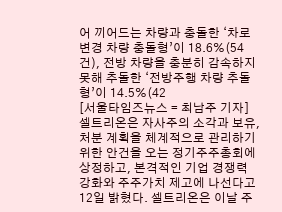어 끼어드는 차량과 충돌한 ‘차로변경 차량 충돌형’이 18.6%(54건), 전방 차량을 충분히 감속하지 못해 추돌한 ‘전방주행 차량 추돌형’이 14.5%(42
[서울타임즈뉴스 = 최남주 기자] 셀트리온은 자사주의 소각과 보유, 처분 계획을 체계적으로 관리하기 위한 안건을 오는 정기주주총회에 상정하고, 본격적인 기업 경쟁력 강화와 주주가치 제고에 나선다고 12일 밝혔다. 셀트리온은 이날 주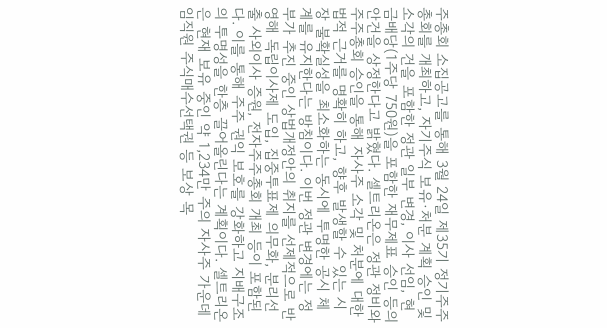주총회 소집공고를 통해 3월 24일 제35기 정기주주총회를 개최하고, 자기주식 보유·처분 계획 승인 및 소각의 건을 포함한 정관 일부 변경, 이사 선임, 현금배당(1주당 750원)을 포함한 재무제표 승인 등의 안건을 상정한다고 밝혔다. 셀트리온은 정관 정비와 주주총회 승인을 통해 자사주 소각 및 처분에 대한 법적 근거를 명확히 하고, 향후 발생할 수 있는 시장 불확실성을 최소화하는 동시에 투명한 공시 체계를 유지한다는 방침이다. 이번 정관 변경에는 정부가 추진 중인 상법개정안의 취지를 선제적으로 반영해 독립이사제 도입, 집중투표제 의무화, 분리선출 사외이사 증원, 전자주주총회 개최 등이 포함된다. 이를 통해 주주 권익 보호를 강화하고 지배구조의 투명성을 한층 끌어올린다는 계획이다. 셀트리온은 현재 보유 중인 약 1,234만 주의 자사주 가운데 임직원 주식매수선택권 등 보상 목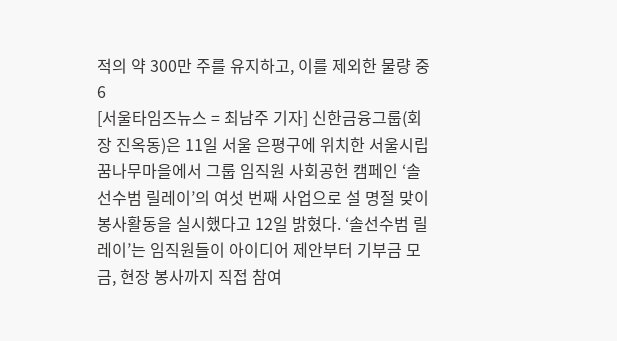적의 약 300만 주를 유지하고, 이를 제외한 물량 중 6
[서울타임즈뉴스 = 최남주 기자] 신한금융그룹(회장 진옥동)은 11일 서울 은평구에 위치한 서울시립 꿈나무마을에서 그룹 임직원 사회공헌 캠페인 ‘솔선수범 릴레이’의 여섯 번째 사업으로 설 명절 맞이 봉사활동을 실시했다고 12일 밝혔다. ‘솔선수범 릴레이’는 임직원들이 아이디어 제안부터 기부금 모금, 현장 봉사까지 직접 참여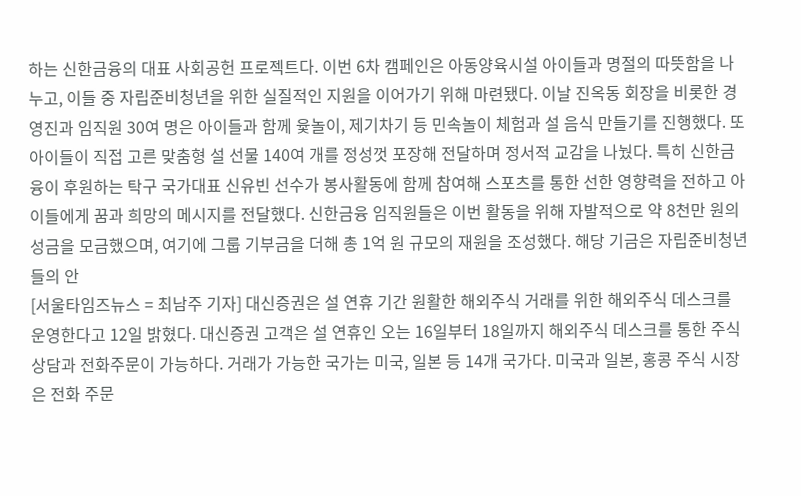하는 신한금융의 대표 사회공헌 프로젝트다. 이번 6차 캠페인은 아동양육시설 아이들과 명절의 따뜻함을 나누고, 이들 중 자립준비청년을 위한 실질적인 지원을 이어가기 위해 마련됐다. 이날 진옥동 회장을 비롯한 경영진과 임직원 30여 명은 아이들과 함께 윷놀이, 제기차기 등 민속놀이 체험과 설 음식 만들기를 진행했다. 또 아이들이 직접 고른 맞춤형 설 선물 140여 개를 정성껏 포장해 전달하며 정서적 교감을 나눴다. 특히 신한금융이 후원하는 탁구 국가대표 신유빈 선수가 봉사활동에 함께 참여해 스포츠를 통한 선한 영향력을 전하고 아이들에게 꿈과 희망의 메시지를 전달했다. 신한금융 임직원들은 이번 활동을 위해 자발적으로 약 8천만 원의 성금을 모금했으며, 여기에 그룹 기부금을 더해 총 1억 원 규모의 재원을 조성했다. 해당 기금은 자립준비청년들의 안
[서울타임즈뉴스 = 최남주 기자] 대신증권은 설 연휴 기간 원활한 해외주식 거래를 위한 해외주식 데스크를 운영한다고 12일 밝혔다. 대신증권 고객은 설 연휴인 오는 16일부터 18일까지 해외주식 데스크를 통한 주식 상담과 전화주문이 가능하다. 거래가 가능한 국가는 미국, 일본 등 14개 국가다. 미국과 일본, 홍콩 주식 시장은 전화 주문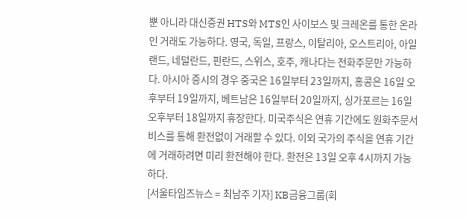뿐 아니라 대신증권 HTS와 MTS인 사이보스 및 크레온를 통한 온라인 거래도 가능하다. 영국, 독일, 프랑스, 이탈리아, 오스트리아, 아일랜드, 네덜란드, 핀란드, 스위스, 호주, 캐나다는 전화주문만 가능하다. 아시아 증시의 경우 중국은 16일부터 23일까지, 홍콩은 16일 오후부터 19일까지, 베트남은 16일부터 20일까지, 싱가포르는 16일 오후부터 18일까지 휴장한다. 미국주식은 연휴 기간에도 원화주문서비스를 통해 환전없이 거래할 수 있다. 이외 국가의 주식을 연휴 기간에 거래하려면 미리 환전해야 한다. 환전은 13일 오후 4시까지 가능하다.
[서울타임즈뉴스 = 최남주 기자] KB금융그룹(회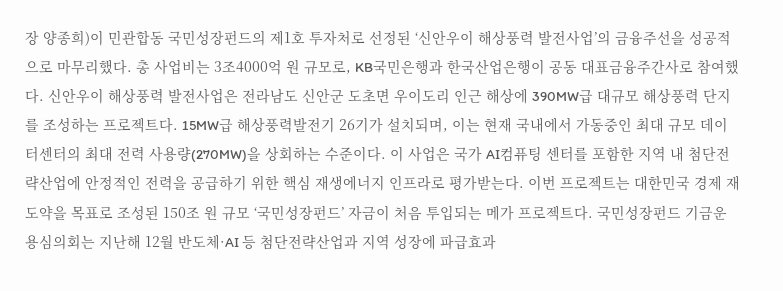장 양종희)이 민관합동 국민성장펀드의 제1호 투자처로 선정된 ‘신안우이 해상풍력 발전사업’의 금융주선을 성공적으로 마무리했다. 총 사업비는 3조4000억 원 규모로, KB국민은행과 한국산업은행이 공동 대표금융주간사로 참여했다. 신안우이 해상풍력 발전사업은 전라남도 신안군 도초면 우이도리 인근 해상에 390MW급 대규모 해상풍력 단지를 조성하는 프로젝트다. 15MW급 해상풍력발전기 26기가 설치되며, 이는 현재 국내에서 가동중인 최대 규모 데이터센터의 최대 전력 사용량(270MW)을 상회하는 수준이다. 이 사업은 국가 AI컴퓨팅 센터를 포함한 지역 내 첨단전략산업에 안정적인 전력을 공급하기 위한 핵심 재생에너지 인프라로 평가받는다. 이번 프로젝트는 대한민국 경제 재도약을 목표로 조성된 150조 원 규모 ‘국민성장펀드’ 자금이 처음 투입되는 메가 프로젝트다. 국민성장펀드 기금운용심의회는 지난해 12월 반도체·AI 등 첨단전략산업과 지역 성장에 파급효과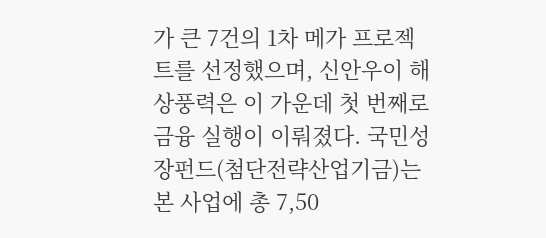가 큰 7건의 1차 메가 프로젝트를 선정했으며, 신안우이 해상풍력은 이 가운데 첫 번째로 금융 실행이 이뤄졌다. 국민성장펀드(첨단전략산업기금)는 본 사업에 총 7,50